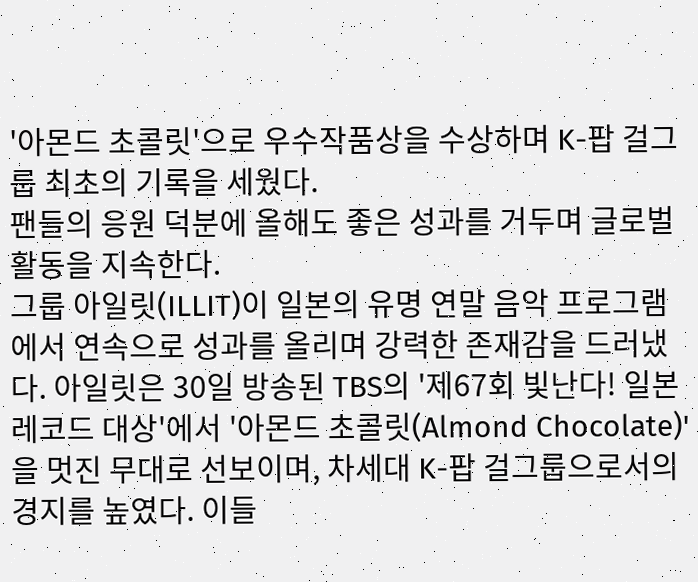'아몬드 초콜릿'으로 우수작품상을 수상하며 K-팝 걸그룹 최초의 기록을 세웠다.
팬들의 응원 덕분에 올해도 좋은 성과를 거두며 글로벌 활동을 지속한다.
그룹 아일릿(ILLIT)이 일본의 유명 연말 음악 프로그램에서 연속으로 성과를 올리며 강력한 존재감을 드러냈다. 아일릿은 30일 방송된 TBS의 '제67회 빛난다! 일본 레코드 대상'에서 '아몬드 초콜릿(Almond Chocolate)'을 멋진 무대로 선보이며, 차세대 K-팝 걸그룹으로서의 경지를 높였다. 이들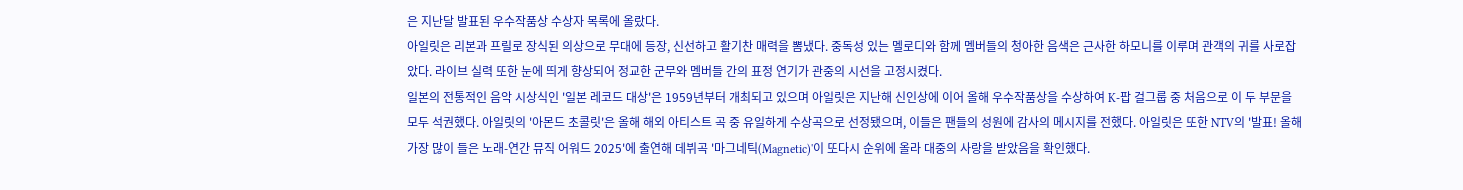은 지난달 발표된 우수작품상 수상자 목록에 올랐다.
아일릿은 리본과 프릴로 장식된 의상으로 무대에 등장, 신선하고 활기찬 매력을 뽐냈다. 중독성 있는 멜로디와 함께 멤버들의 청아한 음색은 근사한 하모니를 이루며 관객의 귀를 사로잡았다. 라이브 실력 또한 눈에 띄게 향상되어 정교한 군무와 멤버들 간의 표정 연기가 관중의 시선을 고정시켰다.
일본의 전통적인 음악 시상식인 '일본 레코드 대상'은 1959년부터 개최되고 있으며 아일릿은 지난해 신인상에 이어 올해 우수작품상을 수상하여 K-팝 걸그룹 중 처음으로 이 두 부문을 모두 석권했다. 아일릿의 '아몬드 초콜릿'은 올해 해외 아티스트 곡 중 유일하게 수상곡으로 선정됐으며, 이들은 팬들의 성원에 감사의 메시지를 전했다. 아일릿은 또한 NTV의 '발표! 올해 가장 많이 들은 노래-연간 뮤직 어워드 2025'에 출연해 데뷔곡 '마그네틱(Magnetic)'이 또다시 순위에 올라 대중의 사랑을 받았음을 확인했다.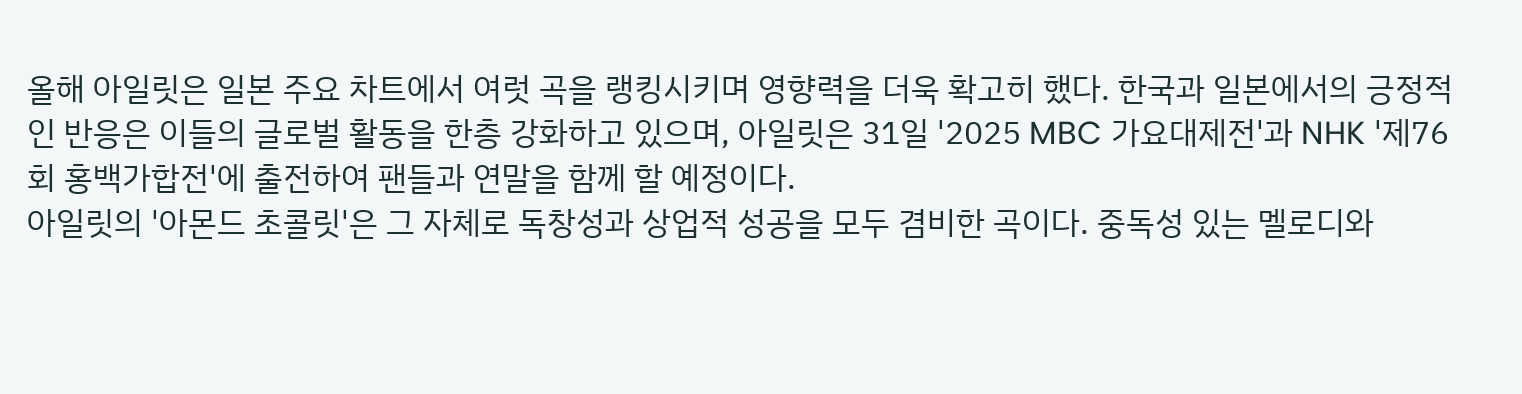올해 아일릿은 일본 주요 차트에서 여럿 곡을 랭킹시키며 영향력을 더욱 확고히 했다. 한국과 일본에서의 긍정적인 반응은 이들의 글로벌 활동을 한층 강화하고 있으며, 아일릿은 31일 '2025 MBC 가요대제전'과 NHK '제76회 홍백가합전'에 출전하여 팬들과 연말을 함께 할 예정이다.
아일릿의 '아몬드 초콜릿'은 그 자체로 독창성과 상업적 성공을 모두 겸비한 곡이다. 중독성 있는 멜로디와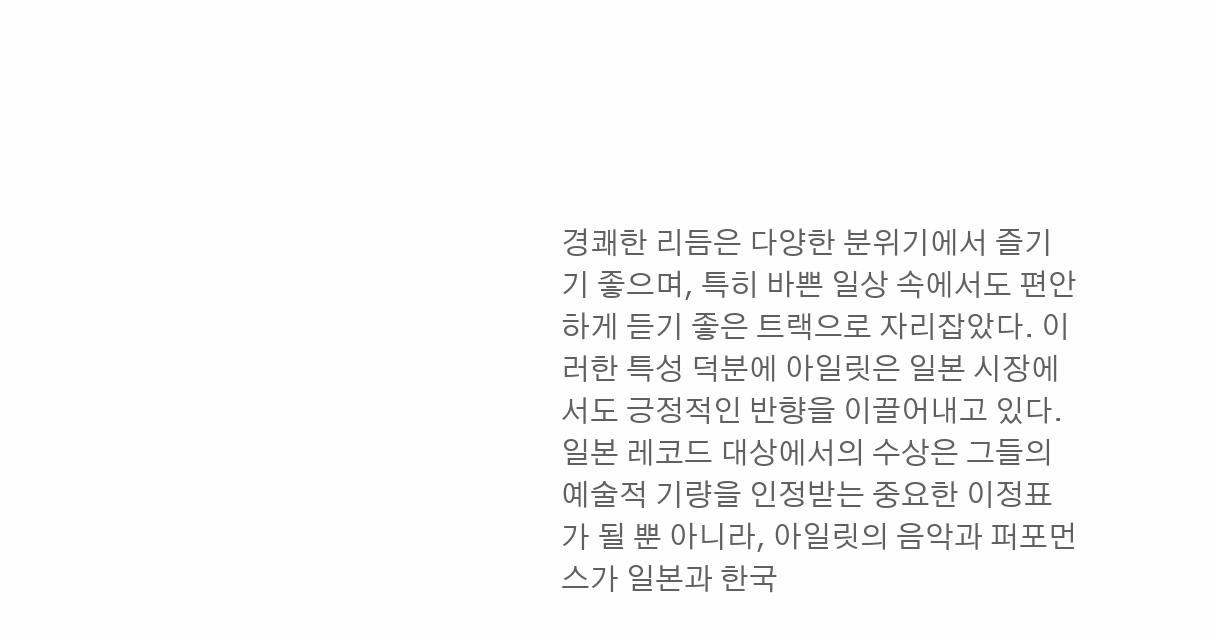경쾌한 리듬은 다양한 분위기에서 즐기기 좋으며, 특히 바쁜 일상 속에서도 편안하게 듣기 좋은 트랙으로 자리잡았다. 이러한 특성 덕분에 아일릿은 일본 시장에서도 긍정적인 반향을 이끌어내고 있다.
일본 레코드 대상에서의 수상은 그들의 예술적 기량을 인정받는 중요한 이정표가 될 뿐 아니라, 아일릿의 음악과 퍼포먼스가 일본과 한국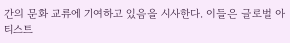간의 문화 교류에 기여하고 있음을 시사한다. 이들은 글로벌 아티스트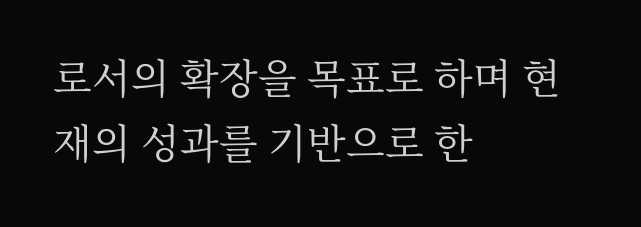로서의 확장을 목표로 하며 현재의 성과를 기반으로 한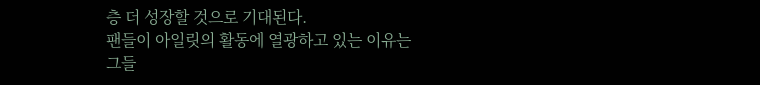층 더 성장할 것으로 기대된다.
팬들이 아일릿의 활동에 열광하고 있는 이유는 그들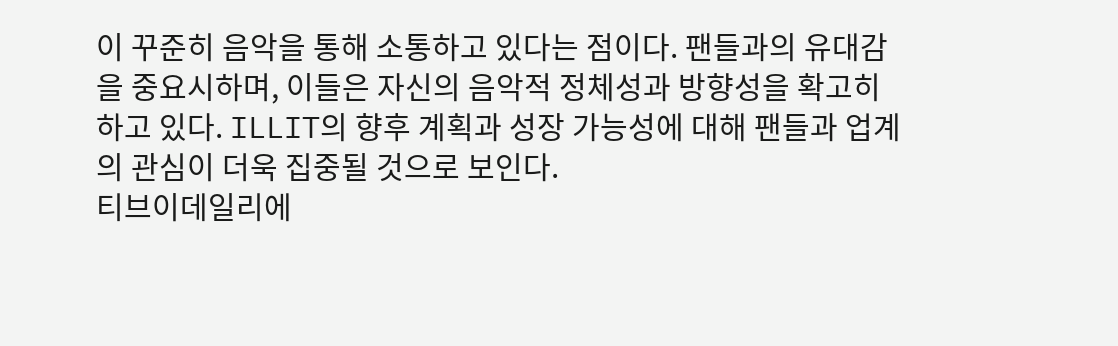이 꾸준히 음악을 통해 소통하고 있다는 점이다. 팬들과의 유대감을 중요시하며, 이들은 자신의 음악적 정체성과 방향성을 확고히 하고 있다. ILLIT의 향후 계획과 성장 가능성에 대해 팬들과 업계의 관심이 더욱 집중될 것으로 보인다.
티브이데일리에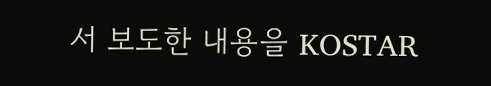서 보도한 내용을 KOSTAR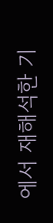에서 재해석한 기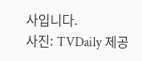사입니다.
사진: TVDaily 제공